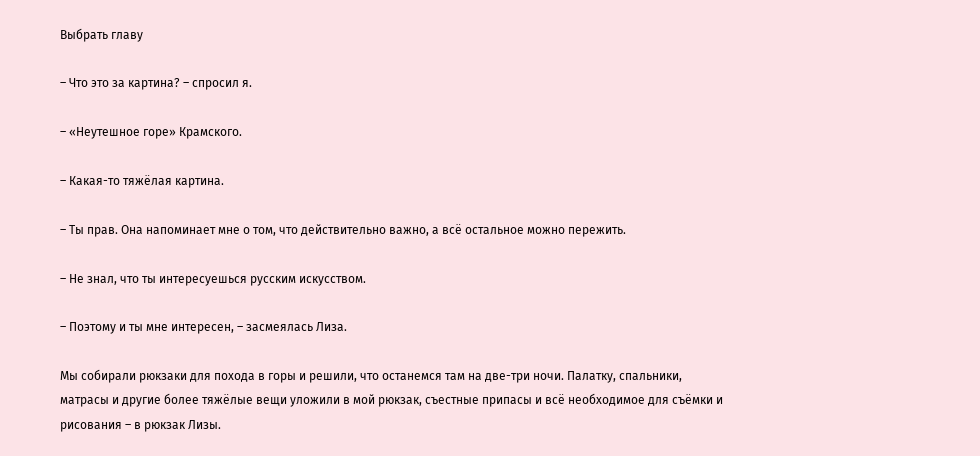Выбрать главу

– Что это за картина? – спросил я.

– «Неутешное горе» Крамского.

– Какая-то тяжёлая картина.

– Ты прав. Она напоминает мне о том, что действительно важно, а всё остальное можно пережить.

– Не знал, что ты интересуешься русским искусством.

– Поэтому и ты мне интересен, – засмеялась Лиза.

Мы собирали рюкзаки для похода в горы и решили, что останемся там на две-три ночи. Палатку, спальники, матрасы и другие более тяжёлые вещи уложили в мой рюкзак, съестные припасы и всё необходимое для съёмки и рисования – в рюкзак Лизы.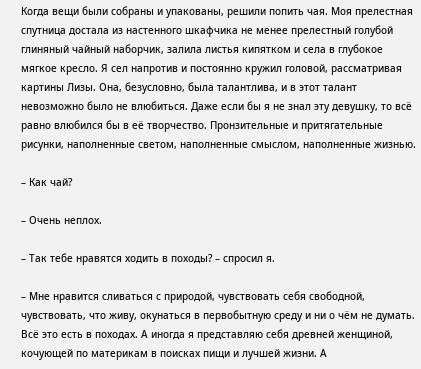Когда вещи были собраны и упакованы, решили попить чая. Моя прелестная спутница достала из настенного шкафчика не менее прелестный голубой глиняный чайный наборчик, залила листья кипятком и села в глубокое мягкое кресло. Я сел напротив и постоянно кружил головой, рассматривая картины Лизы. Она, безусловно, была талантлива, и в этот талант невозможно было не влюбиться. Даже если бы я не знал эту девушку, то всё равно влюбился бы в её творчество. Пронзительные и притягательные рисунки, наполненные светом, наполненные смыслом, наполненные жизнью.

– Как чай?

– Очень неплох.

– Так тебе нравятся ходить в походы? – спросил я.

– Мне нравится сливаться с природой, чувствовать себя свободной, чувствовать, что живу, окунаться в первобытную среду и ни о чём не думать. Всё это есть в походах. А иногда я представляю себя древней женщиной, кочующей по материкам в поисках пищи и лучшей жизни. А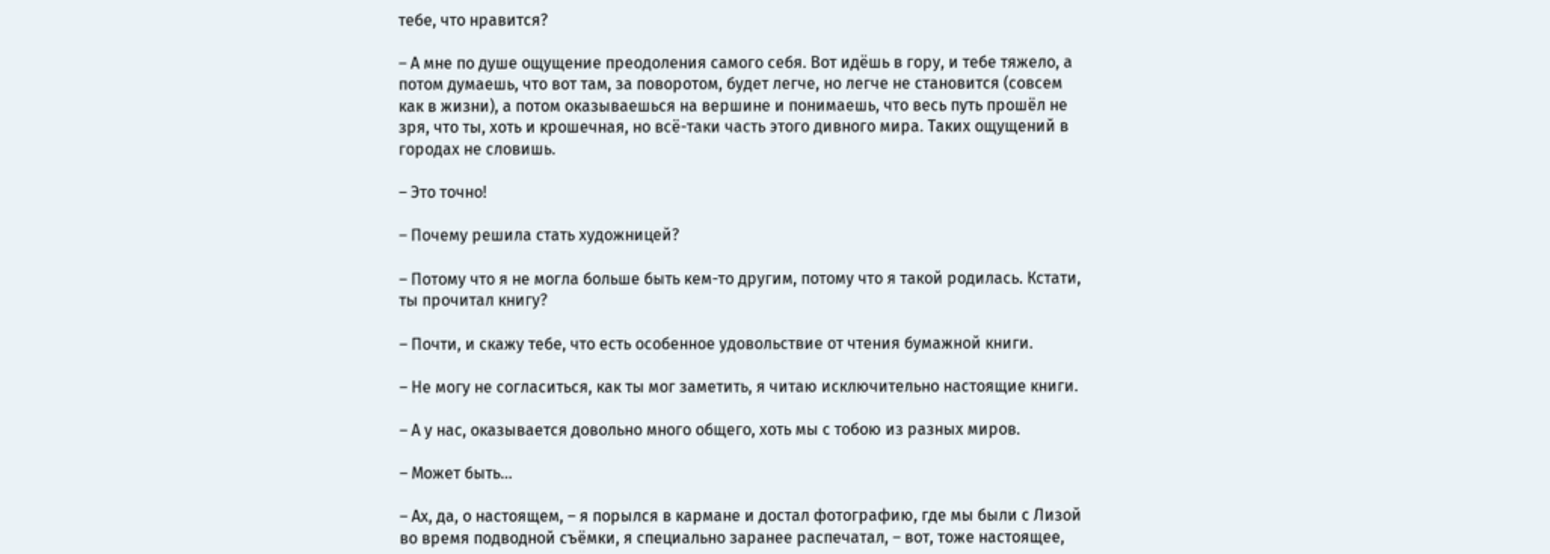тебе, что нравится?

– А мне по душе ощущение преодоления самого себя. Вот идёшь в гору, и тебе тяжело, а потом думаешь, что вот там, за поворотом, будет легче, но легче не становится (совсем как в жизни), а потом оказываешься на вершине и понимаешь, что весь путь прошёл не зря, что ты, хоть и крошечная, но всё-таки часть этого дивного мира. Таких ощущений в городах не словишь.

– Это точно!

– Почему решила стать художницей?

– Потому что я не могла больше быть кем-то другим, потому что я такой родилась. Кстати, ты прочитал книгу?

– Почти, и скажу тебе, что есть особенное удовольствие от чтения бумажной книги.

– Не могу не согласиться, как ты мог заметить, я читаю исключительно настоящие книги.

– А у нас, оказывается довольно много общего, хоть мы с тобою из разных миров.

– Может быть…

– Ах, да, о настоящем, – я порылся в кармане и достал фотографию, где мы были с Лизой во время подводной съёмки, я специально заранее распечатал, – вот, тоже настоящее,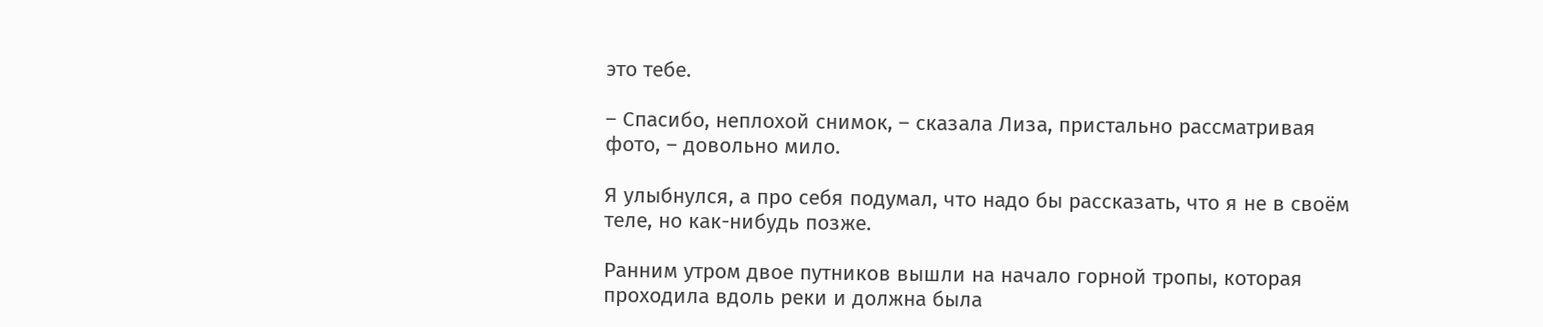это тебе.

– Спасибо, неплохой снимок, – сказала Лиза, пристально рассматривая фото, – довольно мило.

Я улыбнулся, а про себя подумал, что надо бы рассказать, что я не в своём теле, но как-нибудь позже.

Ранним утром двое путников вышли на начало горной тропы, которая проходила вдоль реки и должна была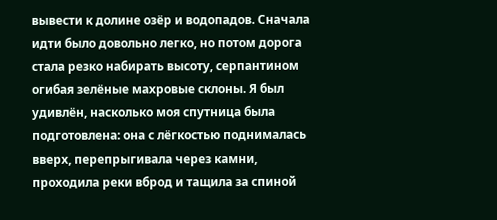вывести к долине озёр и водопадов. Сначала идти было довольно легко, но потом дорога стала резко набирать высоту, серпантином огибая зелёные махровые склоны. Я был удивлён, насколько моя спутница была подготовлена: она с лёгкостью поднималась вверх, перепрыгивала через камни, проходила реки вброд и тащила за спиной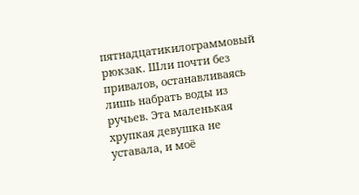пятнадцатикилограммовый рюкзак. Шли почти без привалов, останавливаясь лишь набрать воды из ручьев. Эта маленькая хрупкая девушка не уставала, и моё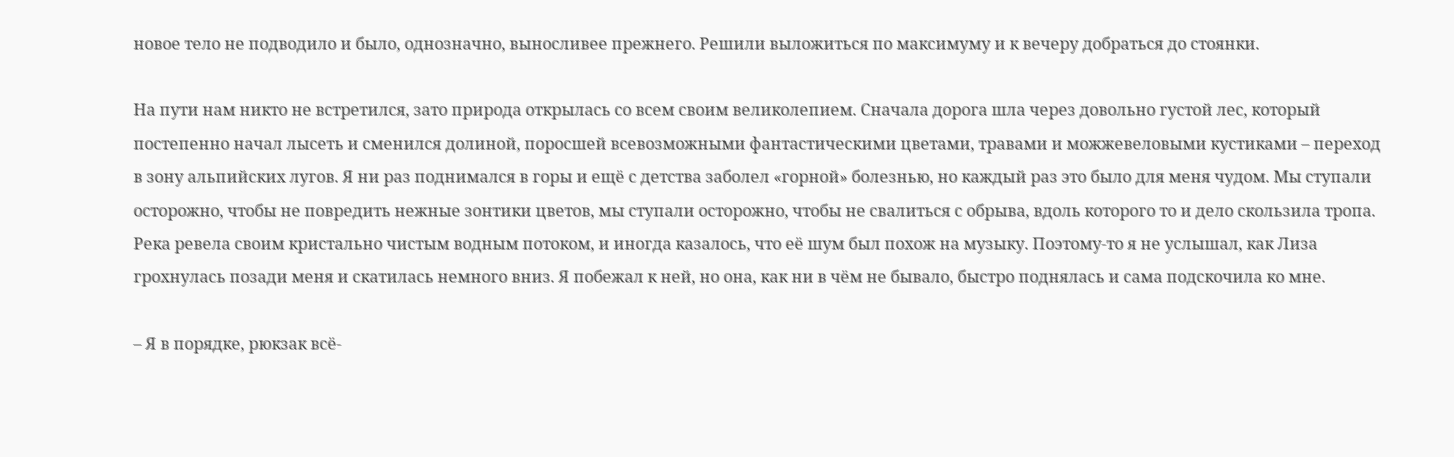новое тело не подводило и было, однозначно, выносливее прежнего. Решили выложиться по максимуму и к вечеру добраться до стоянки.

На пути нам никто не встретился, зато природа открылась со всем своим великолепием. Сначала дорога шла через довольно густой лес, который постепенно начал лысеть и сменился долиной, поросшей всевозможными фантастическими цветами, травами и можжевеловыми кустиками – переход в зону альпийских лугов. Я ни раз поднимался в горы и ещё с детства заболел «горной» болезнью, но каждый раз это было для меня чудом. Мы ступали осторожно, чтобы не повредить нежные зонтики цветов, мы ступали осторожно, чтобы не свалиться с обрыва, вдоль которого то и дело скользила тропа. Река ревела своим кристально чистым водным потоком, и иногда казалось, что её шум был похож на музыку. Поэтому-то я не услышал, как Лиза грохнулась позади меня и скатилась немного вниз. Я побежал к ней, но она, как ни в чём не бывало, быстро поднялась и сама подскочила ко мне.

– Я в порядке, рюкзак всё-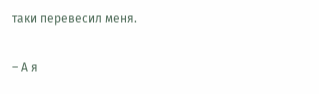таки перевесил меня.

– А я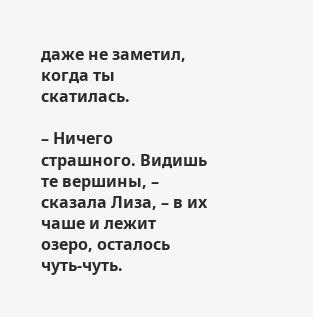даже не заметил, когда ты скатилась.

– Ничего страшного. Видишь те вершины, – сказала Лиза, – в их чаше и лежит озеро, осталось чуть-чуть.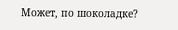Может, по шоколадке?